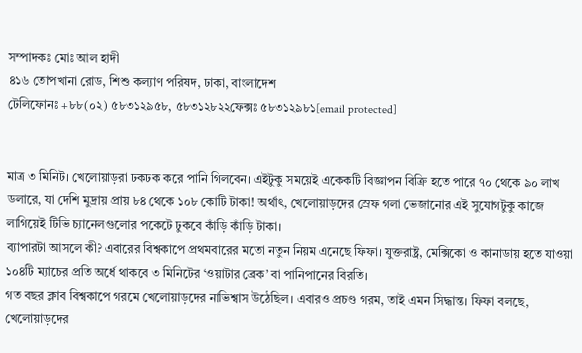সম্পাদকঃ মোঃ আল হাদী
৪১৬ তোপখানা রোড, শিশু কল্যাণ পরিষদ, ঢাকা, বাংলাদেশ
টেলিফোনঃ +৮৮(০২) ৫৮৩১২৯৫৮, ৫৮৩১২৮২২ফেক্সঃ ৫৮৩১২৯৮১[email protected]


মাত্র ৩ মিনিট। খেলোয়াড়রা ঢকঢক করে পানি গিলবেন। এইটুকু সময়েই একেকটি বিজ্ঞাপন বিক্রি হতে পারে ৭০ থেকে ৯০ লাখ ডলারে, যা দেশি মুদ্রায় প্রায় ৮৪ থেকে ১০৮ কোটি টাকা! অর্থাৎ, খেলোয়াড়দের স্রেফ গলা ভেজানোর এই সুযোগটুকু কাজে লাগিয়েই টিভি চ্যানেলগুলোর পকেটে ঢুকবে কাঁড়ি কাঁড়ি টাকা।
ব্যাপারটা আসলে কী? এবারের বিশ্বকাপে প্রথমবারের মতো নতুন নিয়ম এনেছে ফিফা। যুক্তরাষ্ট্র, মেক্সিকো ও কানাডায় হতে যাওয়া ১০৪টি ম্যাচের প্রতি অর্ধে থাকবে ৩ মিনিটের ‘ওয়াটার ব্রেক’ বা পানিপানের বিরতি।
গত বছর ক্লাব বিশ্বকাপে গরমে খেলোয়াড়দের নাভিশ্বাস উঠেছিল। এবারও প্রচণ্ড গরম, তাই এমন সিদ্ধান্ত। ফিফা বলছে, খেলোয়াড়দের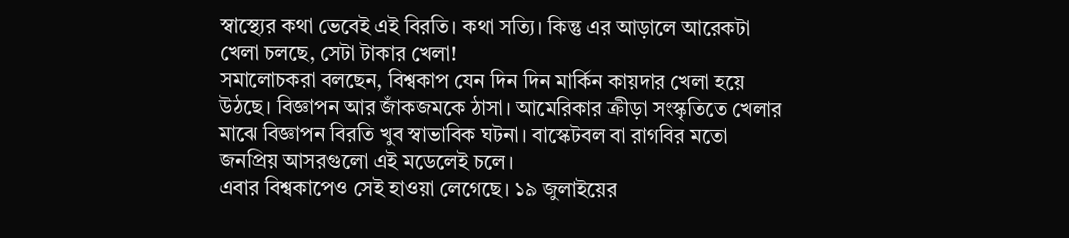স্বাস্থ্যের কথা ভেবেই এই বিরতি। কথা সত্যি। কিন্তু এর আড়ালে আরেকটা খেলা চলছে, সেটা টাকার খেলা!
সমালোচকরা বলছেন, বিশ্বকাপ যেন দিন দিন মার্কিন কায়দার খেলা হয়ে উঠছে। বিজ্ঞাপন আর জাঁকজমকে ঠাসা। আমেরিকার ক্রীড়া সংস্কৃতিতে খেলার মাঝে বিজ্ঞাপন বিরতি খুব স্বাভাবিক ঘটনা। বাস্কেটবল বা রাগবির মতো জনপ্রিয় আসরগুলো এই মডেলেই চলে।
এবার বিশ্বকাপেও সেই হাওয়া লেগেছে। ১৯ জুলাইয়ের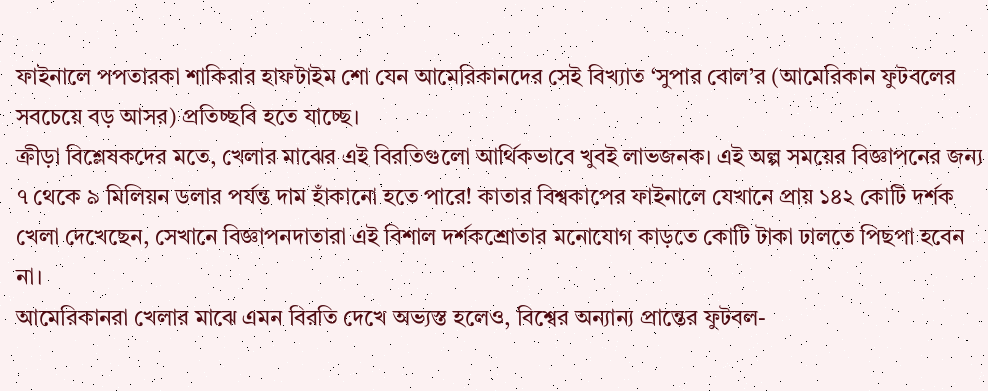ফাইনালে পপতারকা শাকিরার হাফটাইম শো যেন আমেরিকানদের সেই বিখ্যাত ‘সুপার বোল’র (আমেরিকান ফুটবলের সবচেয়ে বড় আসর) প্রতিচ্ছবি হতে যাচ্ছে।
ক্রীড়া বিশ্লেষকদের মতে, খেলার মাঝের এই বিরতিগুলো আর্থিকভাবে খুবই লাভজনক। এই অল্প সময়ের বিজ্ঞাপনের জন্য ৭ থেকে ৯ মিলিয়ন ডলার পর্যন্ত দাম হাঁকানো হতে পারে! কাতার বিশ্বকাপের ফাইনালে যেখানে প্রায় ১৪২ কোটি দর্শক খেলা দেখেছেন, সেখানে বিজ্ঞাপনদাতারা এই বিশাল দর্শকশ্রোতার মনোযোগ কাড়তে কোটি টাকা ঢালতে পিছপা হবেন না।
আমেরিকানরা খেলার মাঝে এমন বিরতি দেখে অভ্যস্ত হলেও, বিশ্বের অন্যান্য প্রান্তের ফুটবল-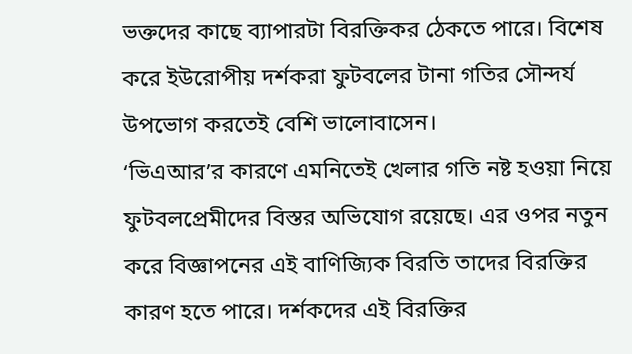ভক্তদের কাছে ব্যাপারটা বিরক্তিকর ঠেকতে পারে। বিশেষ করে ইউরোপীয় দর্শকরা ফুটবলের টানা গতির সৌন্দর্য উপভোগ করতেই বেশি ভালোবাসেন।
‘ভিএআর’র কারণে এমনিতেই খেলার গতি নষ্ট হওয়া নিয়ে ফুটবলপ্রেমীদের বিস্তর অভিযোগ রয়েছে। এর ওপর নতুন করে বিজ্ঞাপনের এই বাণিজ্যিক বিরতি তাদের বিরক্তির কারণ হতে পারে। দর্শকদের এই বিরক্তির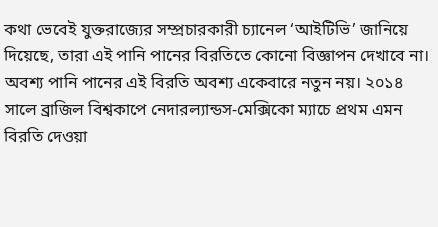কথা ভেবেই যুক্তরাজ্যের সম্প্রচারকারী চ্যানেল ‘আইটিভি’ জানিয়ে দিয়েছে, তারা এই পানি পানের বিরতিতে কোনো বিজ্ঞাপন দেখাবে না।
অবশ্য পানি পানের এই বিরতি অবশ্য একেবারে নতুন নয়। ২০১৪ সালে ব্রাজিল বিশ্বকাপে নেদারল্যান্ডস-মেক্সিকো ম্যাচে প্রথম এমন বিরতি দেওয়া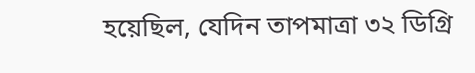হয়েছিল, যেদিন তাপমাত্রা ৩২ ডিগ্রি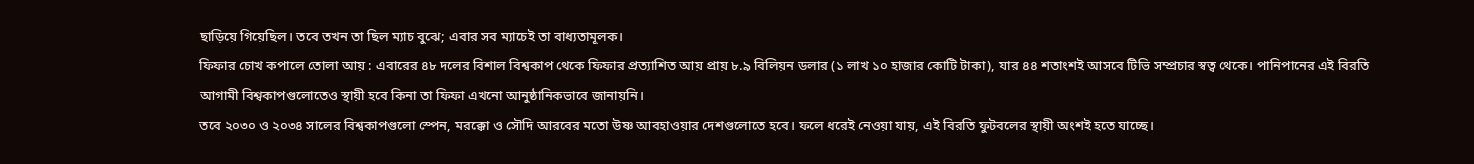ছাড়িয়ে গিয়েছিল। তবে তখন তা ছিল ম্যাচ বুঝে; এবার সব ম্যাচেই তা বাধ্যতামূলক।
ফিফার চোখ কপালে তোলা আয় : এবারের ৪৮ দলের বিশাল বিশ্বকাপ থেকে ফিফার প্রত্যাশিত আয় প্রায় ৮.৯ বিলিয়ন ডলার (১ লাখ ১০ হাজার কোটি টাকা), যার ৪৪ শতাংশই আসবে টিভি সম্প্রচার স্বত্ব থেকে। পানিপানের এই বিরতি আগামী বিশ্বকাপগুলোতেও স্থায়ী হবে কিনা তা ফিফা এখনো আনুষ্ঠানিকভাবে জানায়নি।
তবে ২০৩০ ও ২০৩৪ সালের বিশ্বকাপগুলো স্পেন, মরক্কো ও সৌদি আরবের মতো উষ্ণ আবহাওয়ার দেশগুলোতে হবে। ফলে ধরেই নেওয়া যায়, এই বিরতি ফুটবলের স্থায়ী অংশই হতে যাচ্ছে।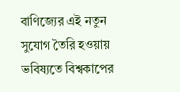বাণিজ্যের এই নতুন সুযোগ তৈরি হওয়ায় ভবিষ্যতে বিশ্বকাপের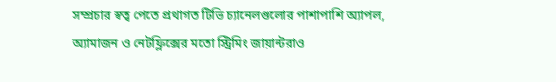সম্প্রচার স্বত্ব পেতে প্রথাগত টিভি চ্যানেলগুলোর পাশাপাশি অ্যাপল, অ্যামাজন ও নেটফ্লিক্সের মতো স্ট্রিমিং জায়ান্টরাও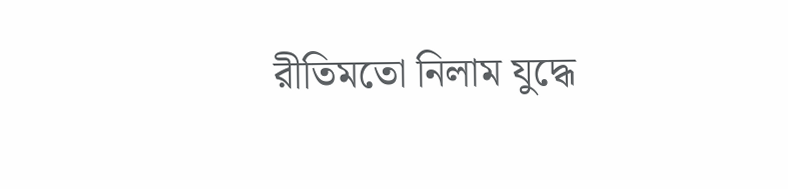রীতিমতো নিলাম যুদ্ধে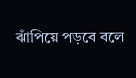ঝাঁপিয়ে পড়বে বলে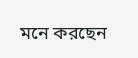মনে করছেন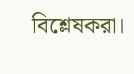বিশ্লেষকরা।